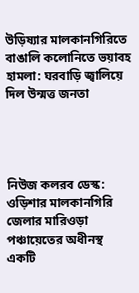উড়িষ্যার মালকানগিরিতে বাঙালি কলোনিতে ভয়াবহ হামলা: ঘরবাড়ি জ্বালিয়ে দিল উন্মত্ত জনতা




নিউজ কলরব ডেস্ক: ওড়িশার মালকানগিরি জেলার মারিওড়া পঞ্চায়েতের অধীনস্থ একটি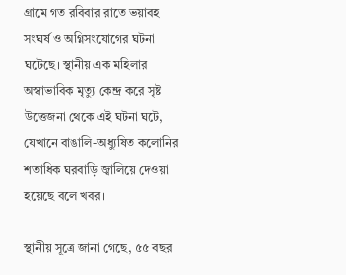গ্রামে গত রবিবার রাতে ভয়াবহ সংঘর্ষ ও অগ্নিসংযোগের ঘটনা ঘটেছে। স্থানীয় এক মহিলার অস্বাভাবিক মৃত্যু কেন্দ্র করে সৃষ্ট উত্তেজনা থেকে এই ঘটনা ঘটে, যেখানে বাঙালি-অধ্যুষিত কলোনির শতাধিক ঘরবাড়ি জ্বালিয়ে দেওয়া হয়েছে বলে খবর।

স্থানীয় সূত্রে জানা গেছে, ৫৫ বছর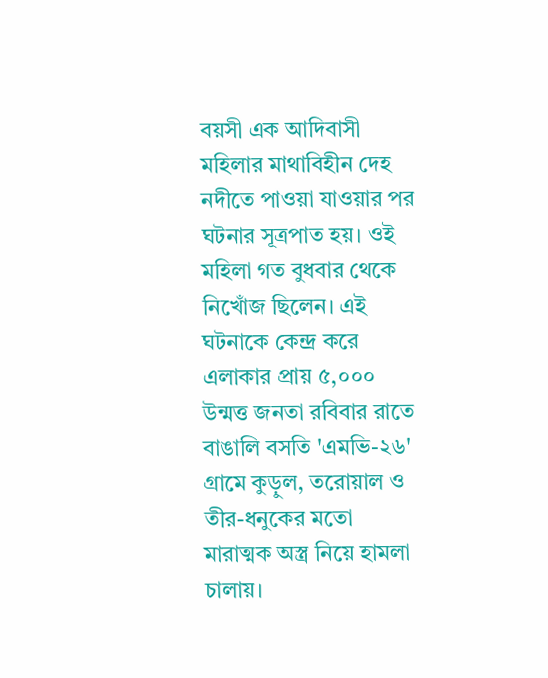বয়সী এক আদিবাসী মহিলার মাথাবিহীন দেহ নদীতে পাওয়া যাওয়ার পর ঘটনার সূত্রপাত হয়। ওই মহিলা গত বুধবার থেকে নিখোঁজ ছিলেন। এই ঘটনাকে কেন্দ্র করে এলাকার প্রায় ৫,০০০ উন্মত্ত জনতা রবিবার রাতে বাঙালি বসতি 'এমভি-২৬' গ্রামে কুড়ুল, তরোয়াল ও তীর-ধনুকের মতো মারাত্মক অস্ত্র নিয়ে হামলা চালায়।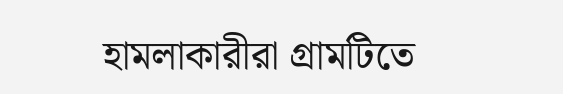হামলাকারীরা গ্রামটিতে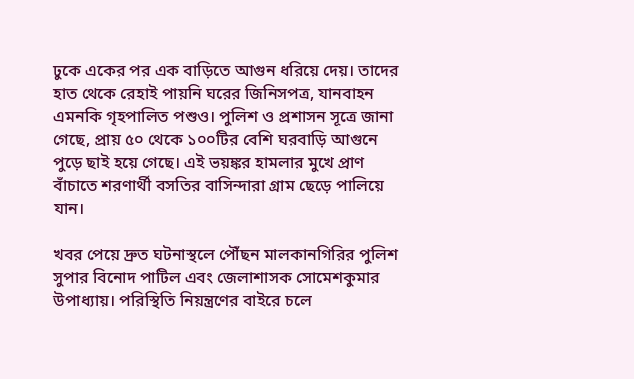ঢুকে একের পর এক বাড়িতে আগুন ধরিয়ে দেয়। তাদের হাত থেকে রেহাই পায়নি ঘরের জিনিসপত্র, যানবাহন এমনকি গৃহপালিত পশুও। পুলিশ ও প্রশাসন সূত্রে জানা গেছে, প্রায় ৫০ থেকে ১০০টির বেশি ঘরবাড়ি আগুনে পুড়ে ছাই হয়ে গেছে। এই ভয়ঙ্কর হামলার মুখে প্রাণ বাঁচাতে শরণার্থী বসতির বাসিন্দারা গ্রাম ছেড়ে পালিয়ে যান।

খবর পেয়ে দ্রুত ঘটনাস্থলে পৌঁছন মালকানগিরির পুলিশ সুপার বিনোদ পাটিল এবং জেলাশাসক সোমেশকুমার উপাধ্যায়। পরিস্থিতি নিয়ন্ত্রণের বাইরে চলে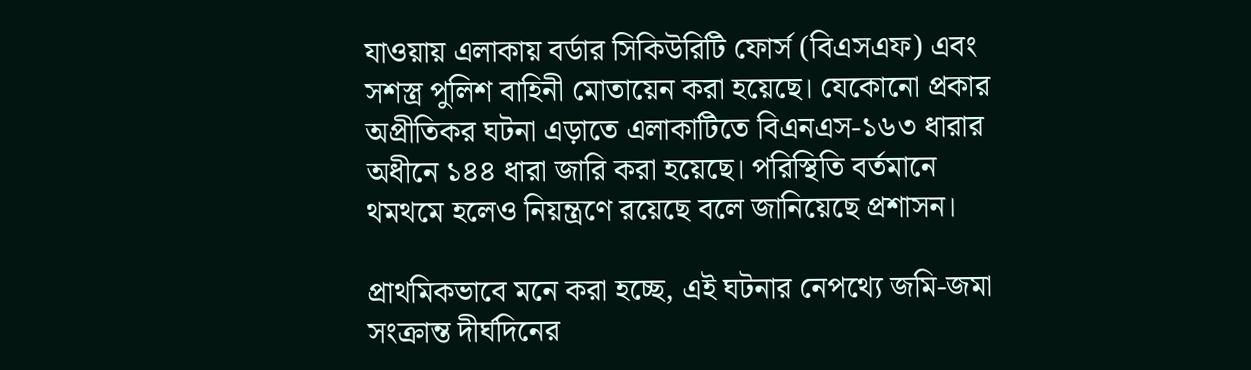যাওয়ায় এলাকায় বর্ডার সিকিউরিটি ফোর্স (বিএসএফ) এবং সশস্ত্র পুলিশ বাহিনী মোতায়েন করা হয়েছে। যেকোনো প্রকার অপ্রীতিকর ঘটনা এড়াতে এলাকাটিতে বিএনএস-১৬৩ ধারার অধীনে ১৪৪ ধারা জারি করা হয়েছে। পরিস্থিতি বর্তমানে থমথমে হলেও নিয়ন্ত্রণে রয়েছে বলে জানিয়েছে প্রশাসন।

প্রাথমিকভাবে মনে করা হচ্ছে, এই ঘটনার নেপথ্যে জমি-জমা সংক্রান্ত দীর্ঘদিনের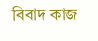বিবাদ কাজ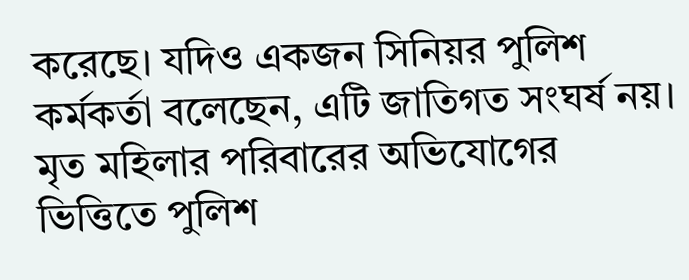করেছে। যদিও একজন সিনিয়র পুলিশ কর্মকর্তা বলেছেন, এটি জাতিগত সংঘর্ষ নয়। মৃত মহিলার পরিবারের অভিযোগের ভিত্তিতে পুলিশ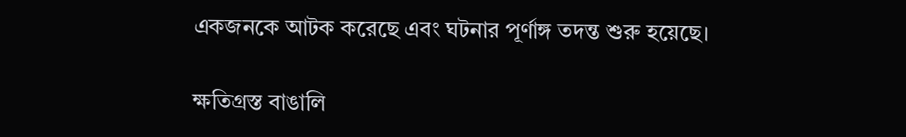একজনকে আটক করেছে এবং ঘটনার পূর্ণাঙ্গ তদন্ত শুরু হয়েছে।

ক্ষতিগ্রস্ত বাঙালি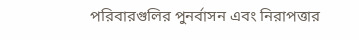পরিবারগুলির পুনর্বাসন এবং নিরাপত্তার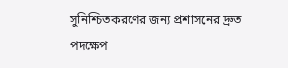সুনিশ্চিতকরণের জন্য প্রশাসনের দ্রুত পদক্ষেপ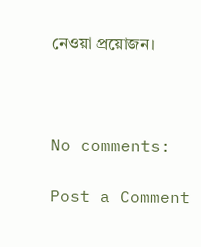নেওয়া প্রয়োজন।



No comments:

Post a Comment